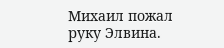Михаил пожал руку Элвина.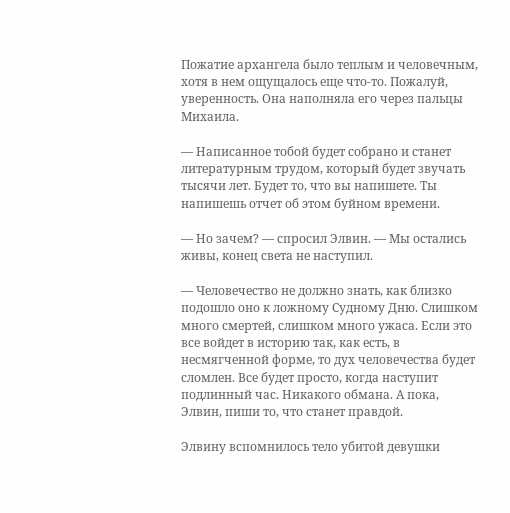Пожатие архангела было теплым и человечным, хотя в нем ощущалось еще что-то. Пожалуй, уверенность. Она наполняла его через пальцы Михаила.

— Написанное тобой будет собрано и станет литературным трудом, который будет звучать тысячи лет. Будет то, что вы напишете. Ты напишешь отчет об этом буйном времени.

— Но зачем? — спросил Элвин. — Мы остались живы, конец света не наступил.

— Человечество не должно знать, как близко подошло оно к ложному Судному Дню. Слишком много смертей, слишком много ужаса. Если это все войдет в историю так, как есть, в несмягченной форме, то дух человечества будет сломлен. Все будет просто, когда наступит подлинный час. Никакого обмана. А пока, Элвин, пиши то, что станет правдой.

Элвину вспомнилось тело убитой девушки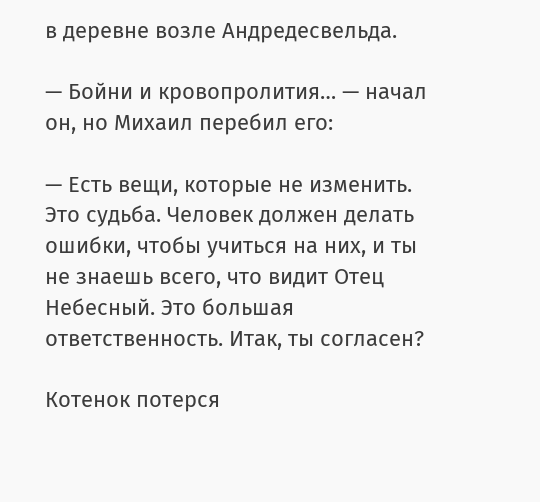в деревне возле Андредесвельда.

— Бойни и кровопролития… — начал он, но Михаил перебил его:

— Есть вещи, которые не изменить. Это судьба. Человек должен делать ошибки, чтобы учиться на них, и ты не знаешь всего, что видит Отец Небесный. Это большая ответственность. Итак, ты согласен?

Котенок потерся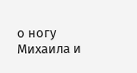о ногу Михаила и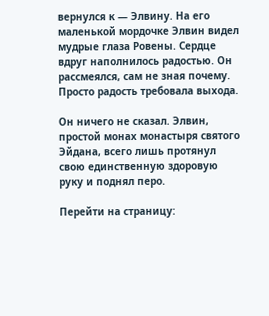вернулся к — Элвину. На его маленькой мордочке Элвин видел мудрые глаза Ровены. Сердце вдруг наполнилось радостью. Он рассмеялся, сам не зная почему. Просто радость требовала выхода.

Он ничего не сказал. Элвин, простой монах монастыря святого Эйдана, всего лишь протянул свою единственную здоровую руку и поднял перо.

Перейти на страницу: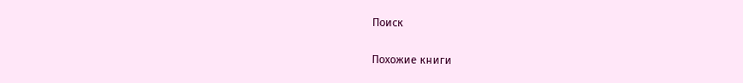Поиск

Похожие книги